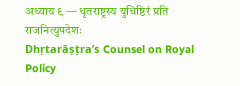अध्याय ९ — धृतराष्ट्रस्य युधिष्ठिरं प्रति राजनित्युपदेशः
Dhṛtarāṣṭra’s Counsel on Royal Policy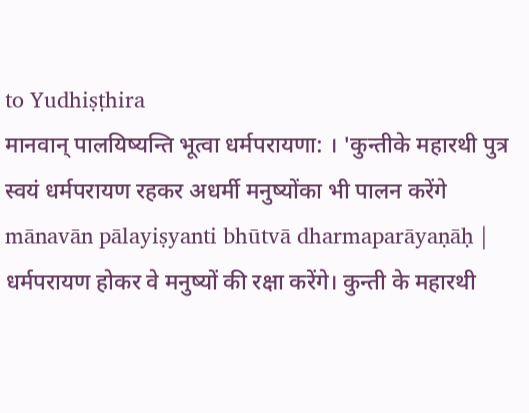to Yudhiṣṭhira
मानवान् पालयिष्यन्ति भूत्वा धर्मपरायणा: । 'कुन्तीके महारथी पुत्र स्वयं धर्मपरायण रहकर अधर्मी मनुष्योंका भी पालन करेंगे
mānavān pālayiṣyanti bhūtvā dharmaparāyaṇāḥ |
धर्मपरायण होकर वे मनुष्यों की रक्षा करेंगे। कुन्ती के महारथी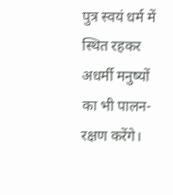पुत्र स्वयं धर्म में स्थित रहकर अधर्मी मनुष्यों का भी पालन-रक्षण करेंगे।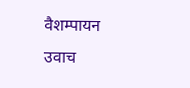वैशम्पायन उवाच